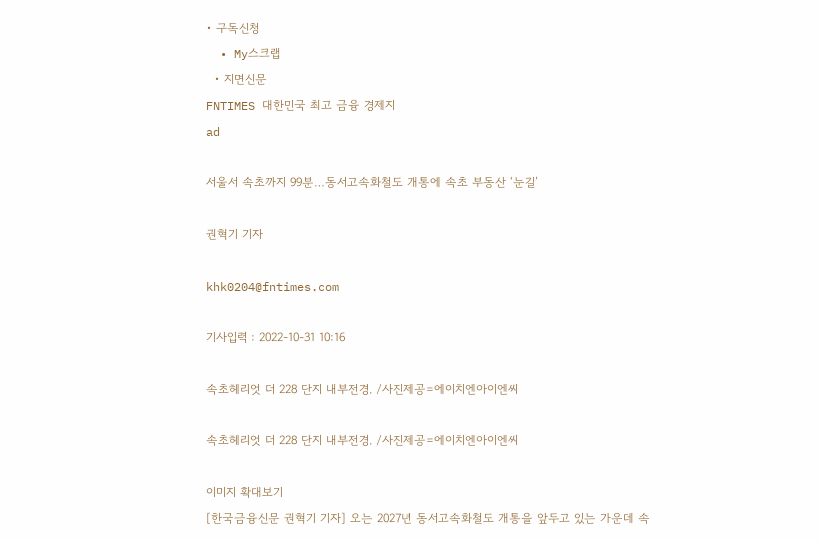• 구독신청
  • My스크랩
  • 지면신문
FNTIMES 대한민국 최고 금융 경제지
ad

서울서 속초까지 99분…동서고속화철도 개통에 속초 부동산 ‘눈길’

권혁기 기자

khk0204@fntimes.com

기사입력 : 2022-10-31 10:16

속초헤리엇 더 228 단지 내부전경. /사진제공=에이치엔아이엔씨

속초헤리엇 더 228 단지 내부전경. /사진제공=에이치엔아이엔씨

이미지 확대보기
[한국금융신문 권혁기 기자] 오는 2027년 동서고속화철도 개통을 앞두고 있는 가운데 속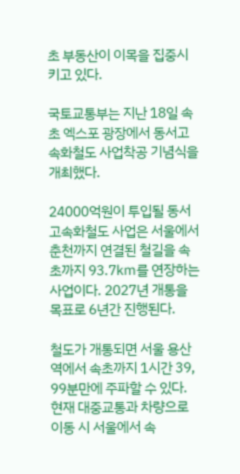초 부동산이 이목을 집중시키고 있다.

국토교통부는 지난 18일 속초 엑스포 광장에서 동서고속화철도 사업착공 기념식을 개최했다.

24000억원이 투입될 동서고속화철도 사업은 서울에서 춘천까지 연결된 철길을 속초까지 93.7㎞를 연장하는 사업이다. 2027년 개통을 목표로 6년간 진행된다.

철도가 개통되면 서울 용산역에서 속초까지 1시간 39, 99분만에 주파할 수 있다. 현재 대중교통과 차량으로 이동 시 서울에서 속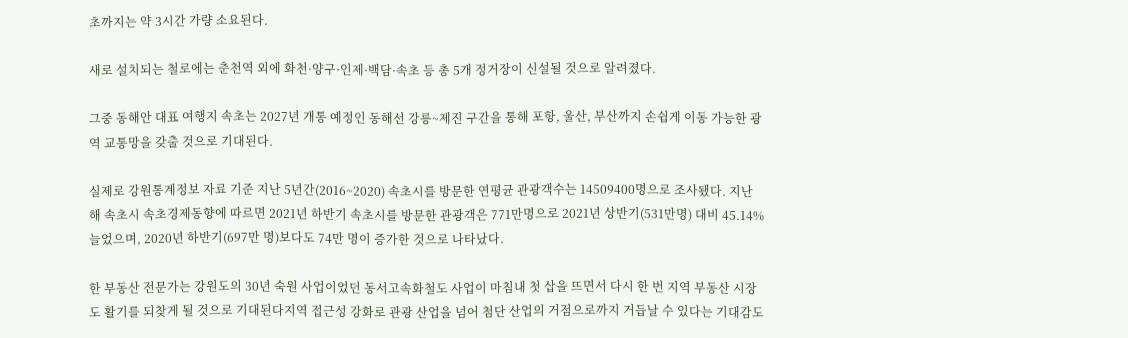초까지는 약 3시간 가량 소요된다.

새로 설치되는 철로에는 춘천역 외에 화천·양구·인제·백담·속초 등 총 5개 정거장이 신설될 것으로 알려졌다.

그중 동해안 대표 여행지 속초는 2027년 개통 예정인 동해선 강릉~제진 구간을 통해 포항, 울산, 부산까지 손쉽게 이동 가능한 광역 교통망을 갖출 것으로 기대된다.

실제로 강원통계정보 자료 기준 지난 5년간(2016~2020) 속초시를 방문한 연평균 관광객수는 14509400명으로 조사됐다. 지난해 속초시 속초경제동향에 따르면 2021년 하반기 속초시를 방문한 관광객은 771만명으로 2021년 상반기(531만명) 대비 45.14% 늘었으며, 2020년 하반기(697만 명)보다도 74만 명이 증가한 것으로 나타났다.

한 부동산 전문가는 강원도의 30년 숙원 사업이었던 동서고속화철도 사업이 마침내 첫 삽을 뜨면서 다시 한 번 지역 부동산 시장도 활기를 되찾게 될 것으로 기대된다지역 접근성 강화로 관광 산업을 넘어 첨단 산업의 거점으로까지 거듭날 수 있다는 기대감도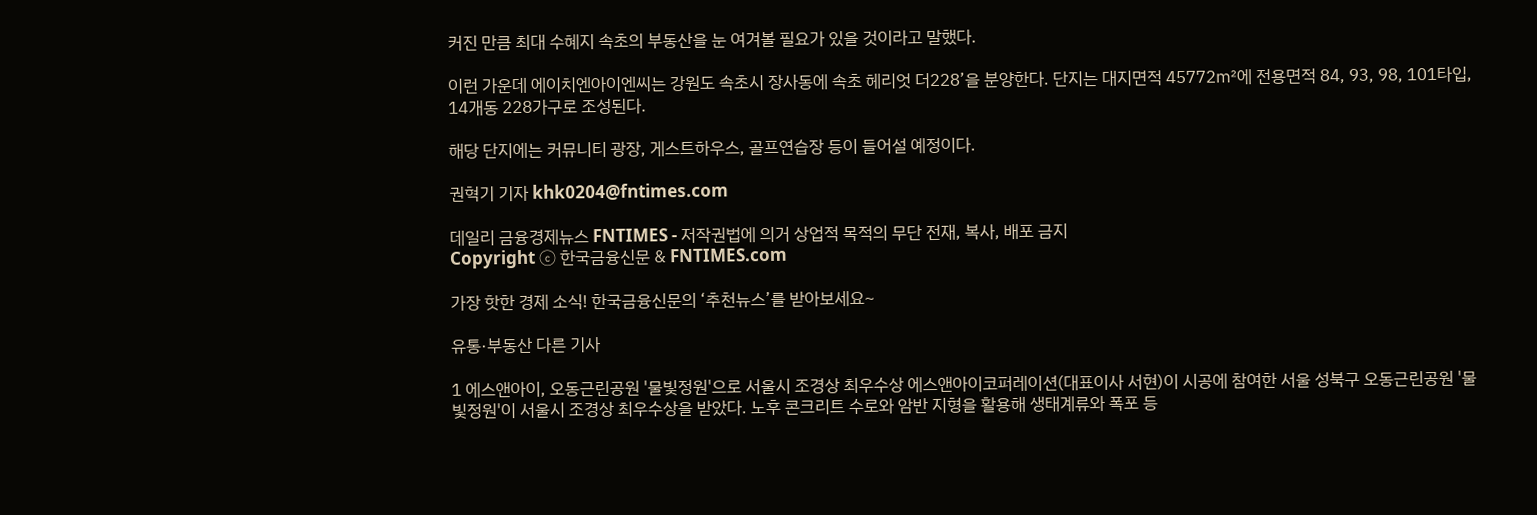커진 만큼 최대 수혜지 속초의 부동산을 눈 여겨볼 필요가 있을 것이라고 말했다.

이런 가운데 에이치엔아이엔씨는 강원도 속초시 장사동에 속초 헤리엇 더228’을 분양한다. 단지는 대지면적 45772㎡에 전용면적 84, 93, 98, 101타입, 14개동 228가구로 조성된다.

해당 단지에는 커뮤니티 광장, 게스트하우스, 골프연습장 등이 들어설 예정이다.

권혁기 기자 khk0204@fntimes.com

데일리 금융경제뉴스 FNTIMES - 저작권법에 의거 상업적 목적의 무단 전재, 복사, 배포 금지
Copyright ⓒ 한국금융신문 & FNTIMES.com

가장 핫한 경제 소식! 한국금융신문의 ‘추천뉴스’를 받아보세요~

유통·부동산 다른 기사

1 에스앤아이, 오동근린공원 '물빛정원'으로 서울시 조경상 최우수상 에스앤아이코퍼레이션(대표이사 서현)이 시공에 참여한 서울 성북구 오동근린공원 '물빛정원'이 서울시 조경상 최우수상을 받았다. 노후 콘크리트 수로와 암반 지형을 활용해 생태계류와 폭포 등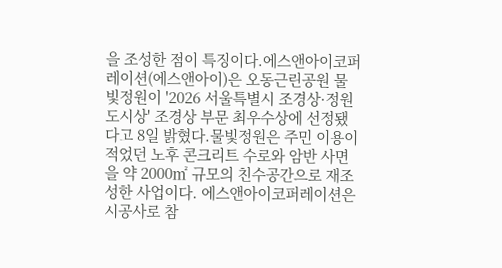을 조성한 점이 특징이다.에스앤아이코퍼레이션(에스앤아이)은 오동근린공원 물빛정원이 '2026 서울특별시 조경상·정원도시상' 조경상 부문 최우수상에 선정됐다고 8일 밝혔다.물빛정원은 주민 이용이 적었던 노후 콘크리트 수로와 암반 사면을 약 2000㎡ 규모의 친수공간으로 재조성한 사업이다. 에스앤아이코퍼레이션은 시공사로 참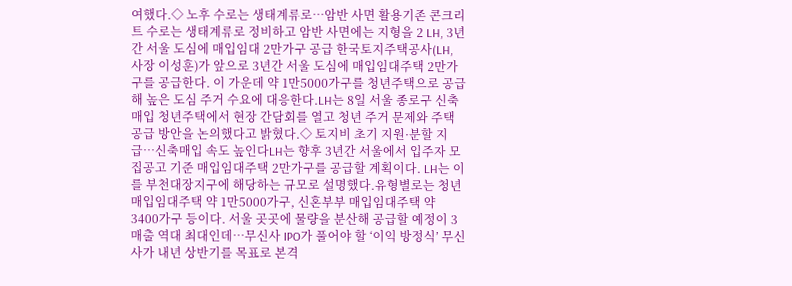여했다.◇ 노후 수로는 생태계류로…암반 사면 활용기존 콘크리트 수로는 생태계류로 정비하고 암반 사면에는 지형을 2 LH, 3년간 서울 도심에 매입임대 2만가구 공급 한국토지주택공사(LH, 사장 이성훈)가 앞으로 3년간 서울 도심에 매입임대주택 2만가구를 공급한다. 이 가운데 약 1만5000가구를 청년주택으로 공급해 높은 도심 주거 수요에 대응한다.LH는 8일 서울 종로구 신축매입 청년주택에서 현장 간담회를 열고 청년 주거 문제와 주택 공급 방안을 논의했다고 밝혔다.◇ 토지비 초기 지원·분할 지급…신축매입 속도 높인다LH는 향후 3년간 서울에서 입주자 모집공고 기준 매입임대주택 2만가구를 공급할 계획이다. LH는 이를 부천대장지구에 해당하는 규모로 설명했다.유형별로는 청년 매입임대주택 약 1만5000가구, 신혼부부 매입임대주택 약 3400가구 등이다. 서울 곳곳에 물량을 분산해 공급할 예정이 3 매출 역대 최대인데…무신사 IPO가 풀어야 할 ‘이익 방정식’ 무신사가 내년 상반기를 목표로 본격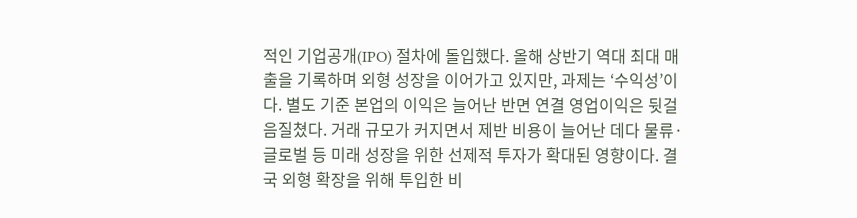적인 기업공개(IPO) 절차에 돌입했다. 올해 상반기 역대 최대 매출을 기록하며 외형 성장을 이어가고 있지만, 과제는 ‘수익성’이다. 별도 기준 본업의 이익은 늘어난 반면 연결 영업이익은 뒷걸음질쳤다. 거래 규모가 커지면서 제반 비용이 늘어난 데다 물류·글로벌 등 미래 성장을 위한 선제적 투자가 확대된 영향이다. 결국 외형 확장을 위해 투입한 비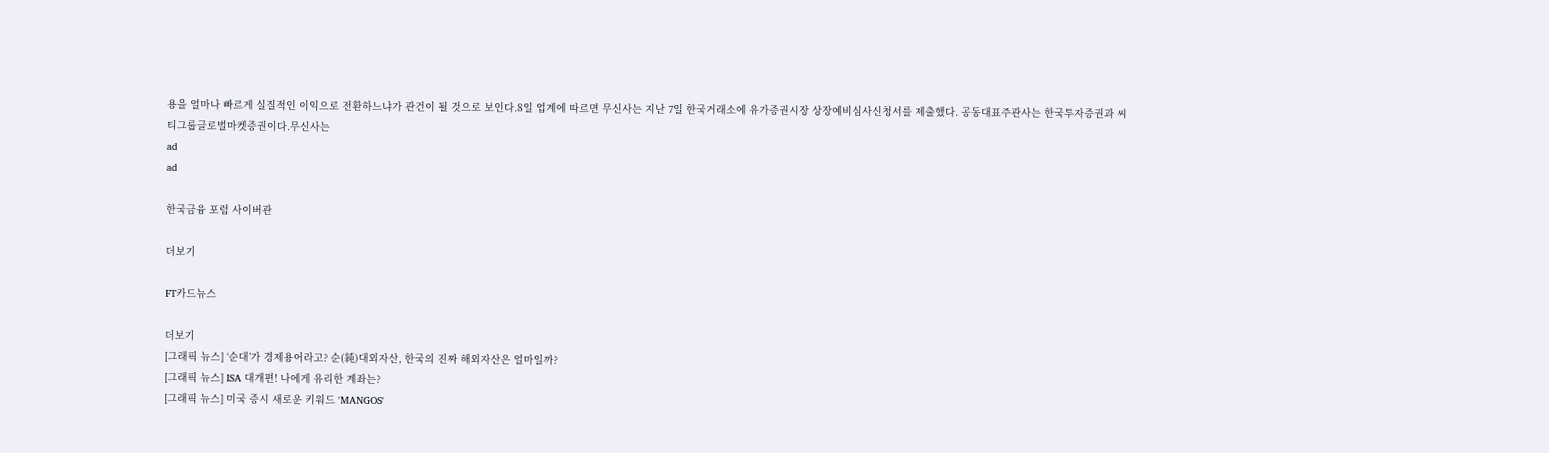용을 얼마나 빠르게 실질적인 이익으로 전환하느냐가 관건이 될 것으로 보인다.8일 업계에 따르면 무신사는 지난 7일 한국거래소에 유가증권시장 상장예비심사신청서를 제출했다. 공동대표주관사는 한국투자증권과 씨티그룹글로벌마켓증권이다.무신사는
ad
ad

한국금융 포럼 사이버관

더보기

FT카드뉴스

더보기
[그래픽 뉴스] ‘순대’가 경제용어라고? 순(純)대외자산, 한국의 진짜 해외자산은 얼마일까?
[그래픽 뉴스] ISA 대개편! 나에게 유리한 계좌는?
[그래픽 뉴스] 미국 증시 새로운 키워드 'MANGOS'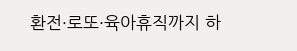환전·로또·육아휴직까지 하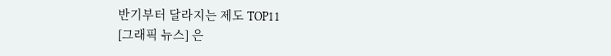반기부터 달라지는 제도 TOP11
[그래픽 뉴스] 은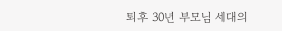퇴후 30년 부모님 세대의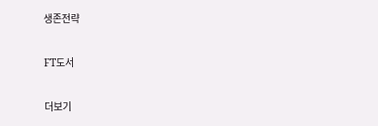생존전략

FT도서

더보기